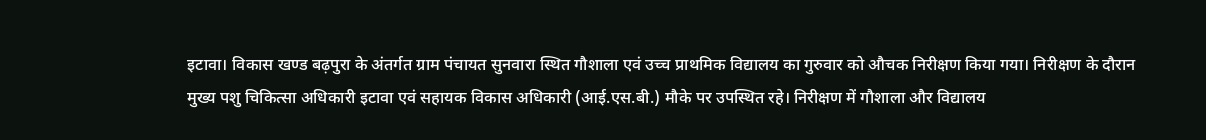इटावा। विकास खण्ड बढ़पुरा के अंतर्गत ग्राम पंचायत सुनवारा स्थित गौशाला एवं उच्च प्राथमिक विद्यालय का गुरुवार को औचक निरीक्षण किया गया। निरीक्षण के दौरान मुख्य पशु चिकित्सा अधिकारी इटावा एवं सहायक विकास अधिकारी (आई.एस.बी.) मौके पर उपस्थित रहे। निरीक्षण में गौशाला और विद्यालय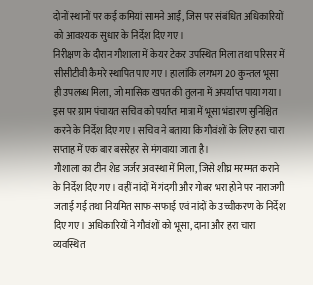दोनों स्थानों पर कई कमियां सामने आईं, जिस पर संबंधित अधिकारियों को आवश्यक सुधार के निर्देश दिए गए।
निरीक्षण के दौरान गौशाला में केयर टेकर उपस्थित मिला तथा परिसर में सीसीटीवी कैमरे स्थापित पाए गए। हालांकि लगभग 20 कुन्तल भूसा ही उपलब्ध मिला, जो मासिक खपत की तुलना में अपर्याप्त पाया गया। इस पर ग्राम पंचायत सचिव को पर्याप्त मात्रा में भूसा भंडारण सुनिश्चित करने के निर्देश दिए गए। सचिव ने बताया कि गौवंशों के लिए हरा चारा सप्ताह में एक बार बसरेहर से मंगवाया जाता है।
गौशाला का टीन शेड जर्जर अवस्था में मिला, जिसे शीघ्र मरम्मत कराने के निर्देश दिए गए। वहीं नांदों में गंदगी और गोबर भरा होने पर नाराजगी जताई गई तथा नियमित साफ-सफाई एवं नांदों के उच्चीकरण के निर्देश दिए गए। अधिकारियों ने गौवंशों को भूसा, दाना और हरा चारा व्यवस्थित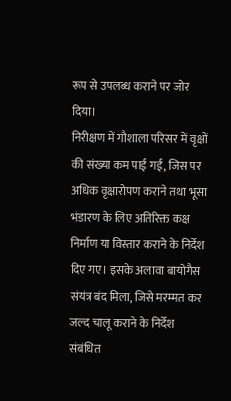रूप से उपलब्ध कराने पर जोर दिया।
निरीक्षण में गौशाला परिसर में वृक्षों की संख्या कम पाई गई, जिस पर अधिक वृक्षारोपण कराने तथा भूसा भंडारण के लिए अतिरिक्त कक्ष निर्माण या विस्तार कराने के निर्देश दिए गए। इसके अलावा बायोगैस संयंत्र बंद मिला, जिसे मरम्मत कर जल्द चालू कराने के निर्देश संबंधित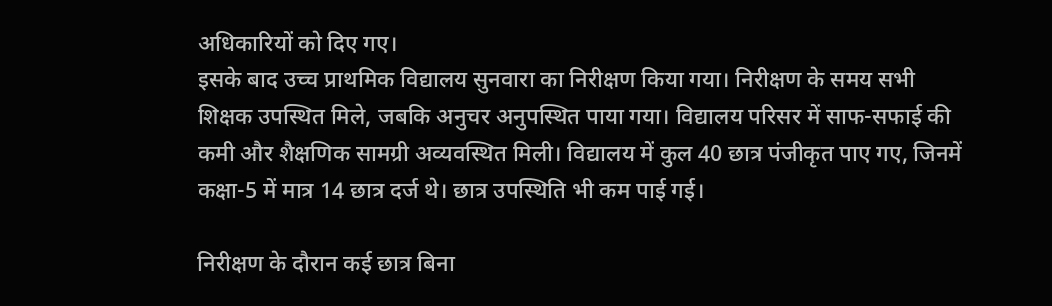अधिकारियों को दिए गए।
इसके बाद उच्च प्राथमिक विद्यालय सुनवारा का निरीक्षण किया गया। निरीक्षण के समय सभी शिक्षक उपस्थित मिले, जबकि अनुचर अनुपस्थित पाया गया। विद्यालय परिसर में साफ-सफाई की कमी और शैक्षणिक सामग्री अव्यवस्थित मिली। विद्यालय में कुल 40 छात्र पंजीकृत पाए गए, जिनमें कक्षा-5 में मात्र 14 छात्र दर्ज थे। छात्र उपस्थिति भी कम पाई गई।

निरीक्षण के दौरान कई छात्र बिना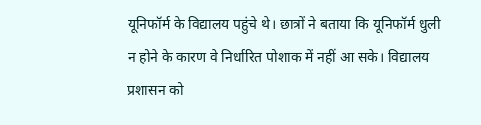यूनिफॉर्म के विद्यालय पहुंचे थे। छात्रों ने बताया कि यूनिफॉर्म धुली न होने के कारण वे निर्धारित पोशाक में नहीं आ सके। विद्यालय प्रशासन को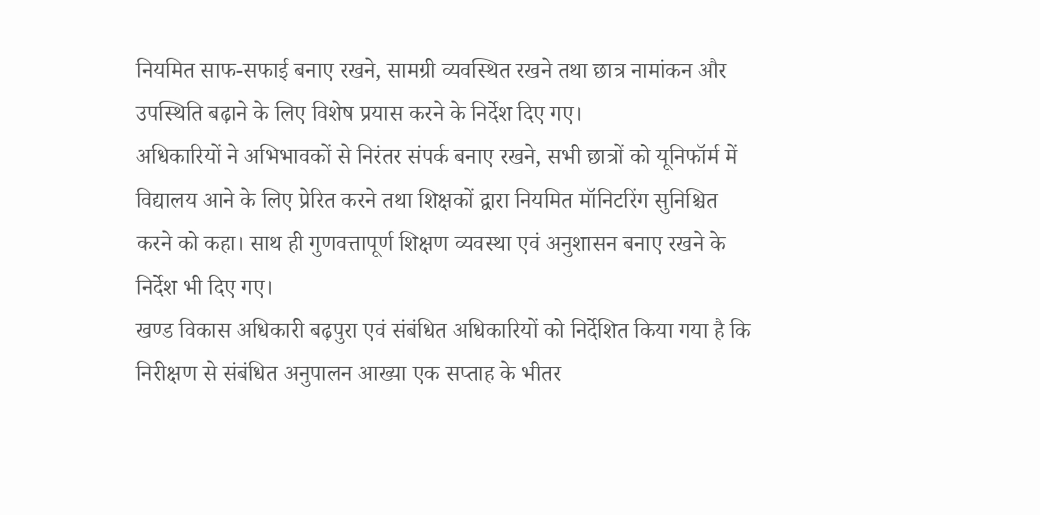नियमित साफ-सफाई बनाए रखने, सामग्री व्यवस्थित रखने तथा छात्र नामांकन और उपस्थिति बढ़ाने के लिए विशेष प्रयास करने के निर्देश दिए गए।
अधिकारियों ने अभिभावकों से निरंतर संपर्क बनाए रखने, सभी छात्रों को यूनिफॉर्म में विद्यालय आने के लिए प्रेरित करने तथा शिक्षकों द्वारा नियमित मॉनिटरिंग सुनिश्चित करने को कहा। साथ ही गुणवत्तापूर्ण शिक्षण व्यवस्था एवं अनुशासन बनाए रखने के निर्देश भी दिए गए।
खण्ड विकास अधिकारी बढ़पुरा एवं संबंधित अधिकारियों को निर्देशित किया गया है कि निरीक्षण से संबंधित अनुपालन आख्या एक सप्ताह के भीतर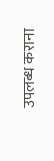उपलब्ध कराना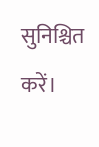सुनिश्चित करें।